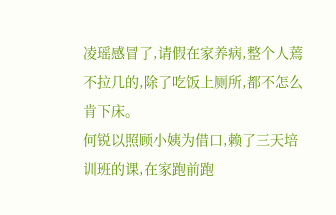凌瑶感冒了,请假在家养病,整个人蔫不拉几的,除了吃饭上厕所,都不怎么肯下床。
何锐以照顾小姨为借口,赖了三天培训班的课,在家跑前跑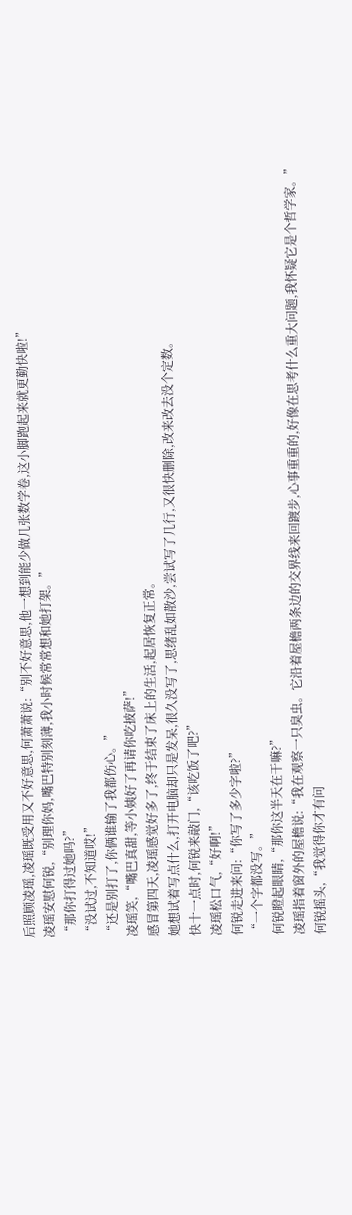后照顾凌瑶,凌瑶既受用又不好意思,何萧萧说:“别不好意思,他一想到能少做几张数学卷,这小脚跑起来就更勤快啦!”
凌瑶安慰何锐,“别理你妈,嘴巴特别刻薄,我小时候常常想和她打架。”
“那你打得过她吗?”
“没试过,不知道哎!”
“还是别打了,你俩谁输了我都伤心。”
凌瑶笑,“嘴巴真甜,等小姨好了再请你吃披萨!”
感冒第四天,凌瑶感觉好多了,终于结束了床上的生活,起居恢复正常。
她想试着写点什么,打开电脑却只是发呆,很久没写了,思绪乱如散沙,尝试写了几行,又很快删除,改来改去没个定数。
快十一点时,何锐来敲门,“该吃饭了吧?”
凌瑶松口气,“好啊!”
何锐走进来问:“你写了多少字啦?”
“一个字都没写。”
何锐瞪起眼睛,“那你这半天在干嘛?”
凌瑶指着窗外的屋檐说:“我在观察一只臭虫。它沿着屋檐两条边的交界线来回踱步,心事重重的,好像在思考什么重大问题,我怀疑它是个哲学家。”
何锐摇头,“我觉得你才有问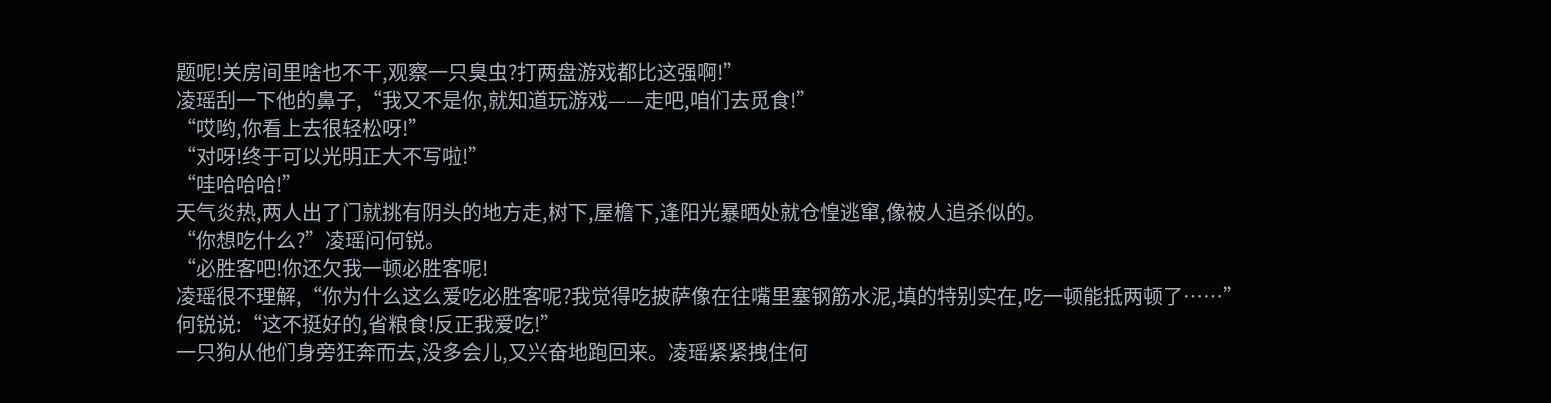题呢!关房间里啥也不干,观察一只臭虫?打两盘游戏都比这强啊!”
凌瑶刮一下他的鼻子,“我又不是你,就知道玩游戏——走吧,咱们去觅食!”
“哎哟,你看上去很轻松呀!”
“对呀!终于可以光明正大不写啦!”
“哇哈哈哈!”
天气炎热,两人出了门就挑有阴头的地方走,树下,屋檐下,逢阳光暴晒处就仓惶逃窜,像被人追杀似的。
“你想吃什么?”凌瑶问何锐。
“必胜客吧!你还欠我一顿必胜客呢!
凌瑶很不理解,“你为什么这么爱吃必胜客呢?我觉得吃披萨像在往嘴里塞钢筋水泥,填的特别实在,吃一顿能抵两顿了……”
何锐说:“这不挺好的,省粮食!反正我爱吃!”
一只狗从他们身旁狂奔而去,没多会儿,又兴奋地跑回来。凌瑶紧紧拽住何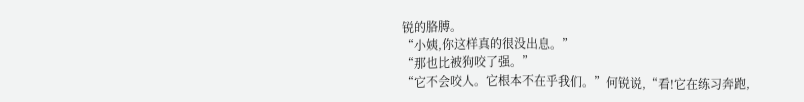锐的胳膊。
“小姨,你这样真的很没出息。”
“那也比被狗咬了强。”
“它不会咬人。它根本不在乎我们。”何锐说,“看!它在练习奔跑,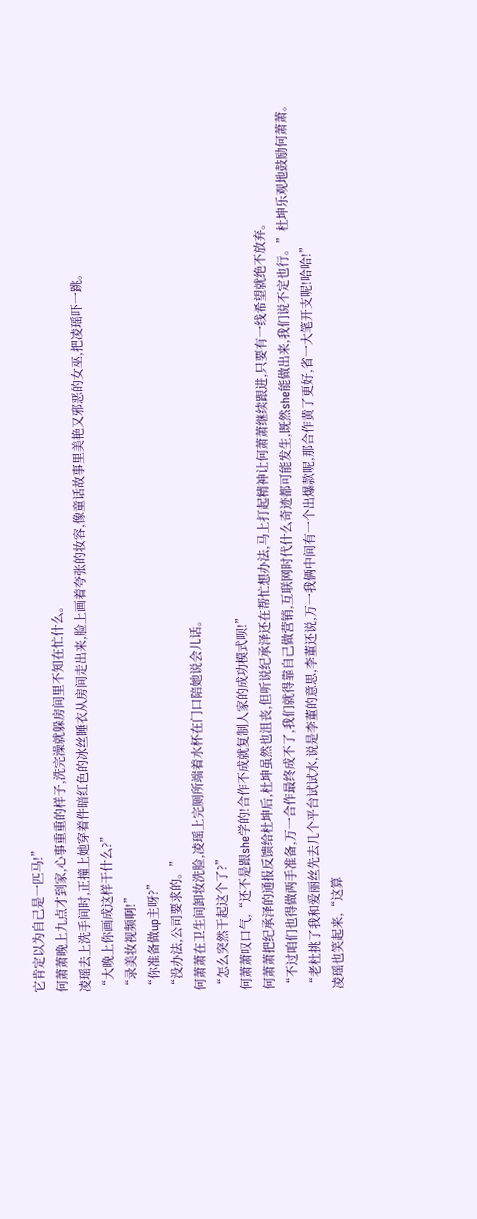它肯定以为自己是一匹马!”
何萧萧晚上九点才到家,心事重重的样子,洗完澡就躲房间里不知在忙什么。
凌瑶去上洗手间时,正撞上她穿着件暗红色的冰丝睡衣从房间走出来,脸上画着夸张的妆容,像童话故事里美艳又邪恶的女巫,把凌瑶吓一跳。
“大晚上你画成这样干什么?”
“录美妆视频啊!”
“你准备做up主呀?”
“没办法,公司要求的。”
何萧萧在卫生间卸妆洗脸,凌瑶上完厕所端着水杯在门口陪她说会儿话。
“怎么突然干起这个了?”
何萧萧叹口气,“还不是跟she学的!合作不成就复制人家的成功模式呗!”
何萧萧把纪承泽的通报反馈给杜坤后,杜坤虽然也沮丧,但听说纪承泽还在帮忙想办法,马上打起精神让何萧萧继续跟进,只要有一线希望就绝不放弃。
“不过咱们也得做两手准备,万一合作最终成不了,我们就得靠自己做营销,互联网时代什么奇迹都可能发生,既然she能做出来,我们说不定也行。”杜坤乐观地鼓励何萧萧。
“老杜挑了我和爱丽丝先去几个平台试试水,说是李董的意思,李董还说,万一我俩中间有一个出爆款呢,那合作黄了更好,省一大笔开支呢!哈哈!”
凌瑶也笑起来,“这算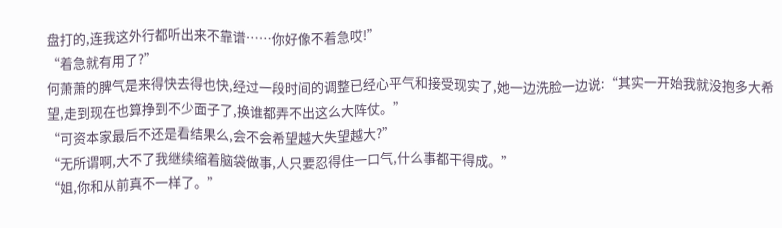盘打的,连我这外行都听出来不靠谱……你好像不着急哎!”
“着急就有用了?”
何萧萧的脾气是来得快去得也快,经过一段时间的调整已经心平气和接受现实了,她一边洗脸一边说:“其实一开始我就没抱多大希望,走到现在也算挣到不少面子了,换谁都弄不出这么大阵仗。”
“可资本家最后不还是看结果么,会不会希望越大失望越大?”
“无所谓啊,大不了我继续缩着脑袋做事,人只要忍得住一口气,什么事都干得成。”
“姐,你和从前真不一样了。”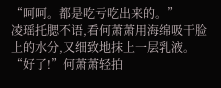“呵呵。都是吃亏吃出来的。”
凌瑶托腮不语,看何萧萧用海绵吸干脸上的水分,又细致地抹上一层乳液。
“好了!”何萧萧轻拍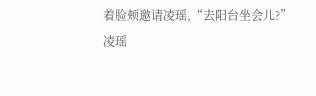着脸颊邀请凌瑶,“去阳台坐会儿?”
凌瑶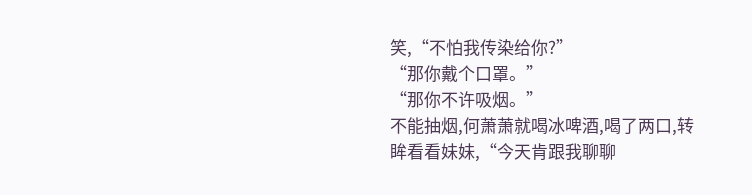笑,“不怕我传染给你?”
“那你戴个口罩。”
“那你不许吸烟。”
不能抽烟,何萧萧就喝冰啤酒,喝了两口,转眸看看妹妹,“今天肯跟我聊聊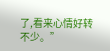了,看来心情好转不少。”